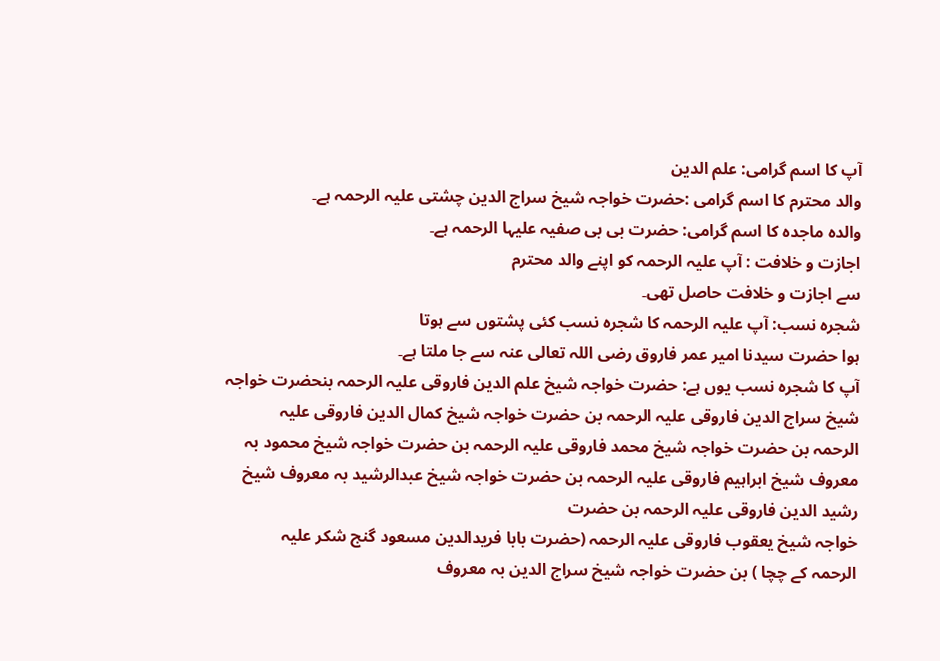آپ کا اسم گرامی: علم الدین
والد محترم کا اسم گرامی :حضرت خواجہ شیخ سراج الدین چشتی علیہ الرحمہ ہے۔
والدہ ماجدہ کا اسم گرامی: حضرت بی بی صفیہ علیہا الرحمہ ہے۔
اجازت و خلافت : آپ علیہ الرحمہ کو اپنے والد محترم
سے اجازت و خلافت حاصل تھی۔
شجرہ نسب: آپ علیہ الرحمہ کا شجرہ نسب کئی پشتوں سے ہوتا
ہوا حضرت سیدنا امیر عمر فاروق رضی اللہ تعالی عنہ سے جا ملتا ہے۔
آپ کا شجرہ نسب یوں ہے: حضرت خواجہ شیخ علم الدین فاروقی علیہ الرحمہ بنحضرت خواجہ
شیخ سراج الدین فاروقی علیہ الرحمہ بن حضرت خواجہ شیخ کمال الدین فاروقی علیہ
الرحمہ بن حضرت خواجہ شیخ محمد فاروقی علیہ الرحمہ بن حضرت خواجہ شیخ محمود بہ
معروف شیخ ابراہیم فاروقی علیہ الرحمہ بن حضرت خواجہ شیخ عبدالرشید بہ معروف شیخ
رشید الدین فاروقی علیہ الرحمہ بن حضرت
خواجہ شیخ یعقوب فاروقی علیہ الرحمہ (حضرت بابا فریدالدین مسعود گنج شکر علیہ
الرحمہ کے چچا ) بن حضرت خواجہ شیخ سراج الدین بہ معروف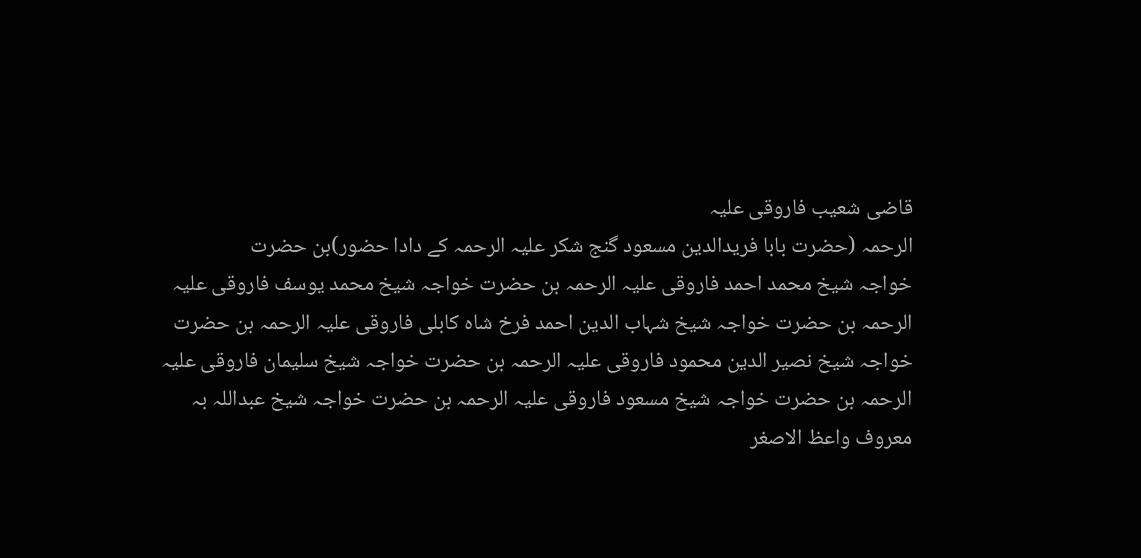قاضی شعیب فاروقی علیہ
الرحمہ (حضرت بابا فریدالدین مسعود گنج شکر علیہ الرحمہ کے دادا حضور)بن حضرت
خواجہ شیخ محمد احمد فاروقی علیہ الرحمہ بن حضرت خواجہ شیخ محمد یوسف فاروقی علیہ
الرحمہ بن حضرت خواجہ شیخ شہاب الدین احمد فرخ شاہ کابلی فاروقی علیہ الرحمہ بن حضرت
خواجہ شیخ نصیر الدین محمود فاروقی علیہ الرحمہ بن حضرت خواجہ شیخ سلیمان فاروقی علیہ
الرحمہ بن حضرت خواجہ شیخ مسعود فاروقی علیہ الرحمہ بن حضرت خواجہ شیخ عبداللہ بہ
معروف واعظ الاصغر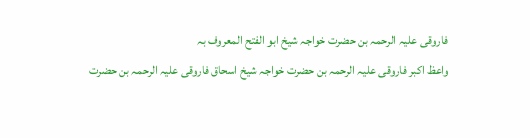فاروقی علیہ الرحمہ بن حضرت خواجہ شیخ ابو الفتح المعروف بہ
واعظ اکبر فاروقی علیہ الرحمہ بن حضرت خواجہ شیخ اسحاق فاروقی علیہ الرحمہ بن حضرت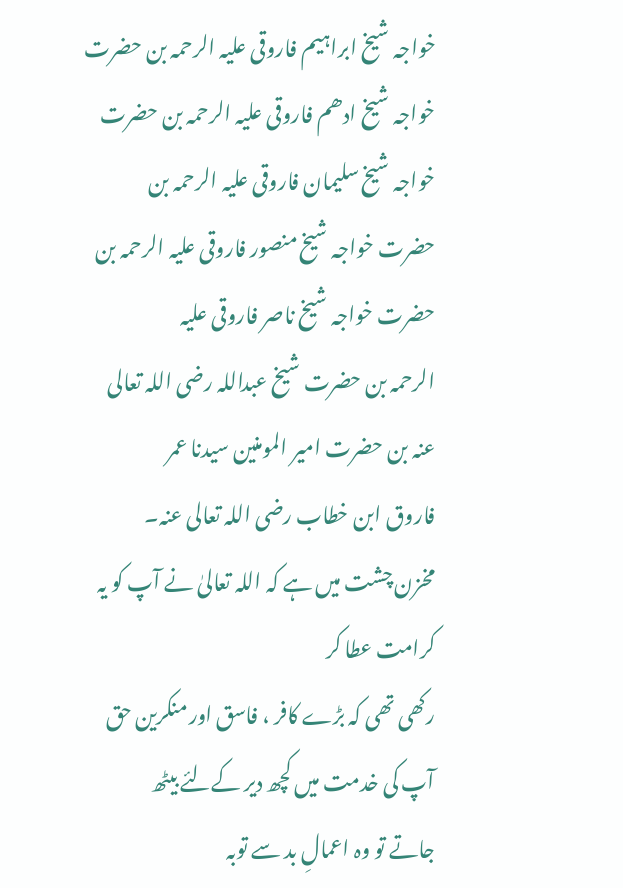خواجہ شیخ ابراہیم فاروقی علیہ الرحمہ بن حضرت
خواجہ شیخ ادھم فاروقی علیہ الرحمہ بن حضرت خواجہ شیخ سلیمان فاروقی علیہ الرحمہ بن
حضرت خواجہ شیخ منصور فاروقی علیہ الرحمہ بن حضرت خواجہ شیخ ناصر فاروقی علیہ
الرحمہ بن حضرت شیخ عبداللہ رضی اللہ تعالی عنہ بن حضرت امیر المومنین سیدنا عمر
فاروق ابن خطاب رضی اللہ تعالی عنہ۔
مخزن چشت میں ہے کہ اللہ تعالیٰ نے آپ کو یہ کرامت عطا کر
رکھی تھی کہ بڑے کافر ، فاسق اور منکرین حق آپ کی خدمت میں کچھ دیر کےلئے بیٹھ
جاتے تو وہ اعمالِ بد سے توبہ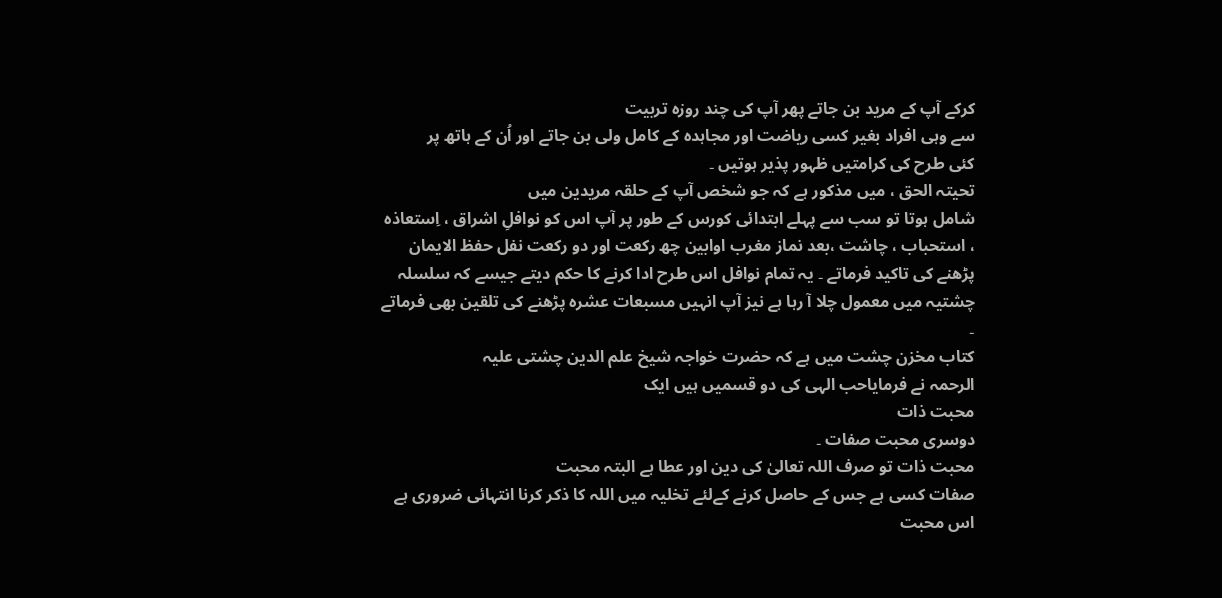کرکے آپ کے مرید بن جاتے پھر آپ کی چند روزہ تربیت
سے وہی افراد بغیر کسی ریاضت اور مجاہدہ کے کامل ولی بن جاتے اور اُن کے ہاتھ پر
کئی طرح کی کرامتیں ظہور پذیر ہوتیں ۔
تحیتہ الحق ، میں مذکور ہے کہ جو شخص آپ کے حلقہ مریدین میں
شامل ہوتا تو سب سے پہلے ابتدائی کورس کے طور پر آپ اس کو نوافلِ اشراق ، اِستعاذہ
، استحباب ، چاشت ،بعد نماز مغرب اوابین چھ رکعت اور دو رکعت نفل حفظ الایمان
پڑھنے کی تاکید فرماتے ۔ یہ تمام نوافل اس طرح ادا کرنے کا حکم دیتے جیسے کہ سلسلہ
چشتیہ میں معمول چلا آ رہا ہے نیز آپ انہیں مسبعات عشرہ پڑھنے کی تلقین بھی فرماتے
۔
کتاب مخزن چشت میں ہے کہ حضرت خواجہ شیخ علم الدین چشتی علیہ
الرحمہ نے فرمایاحب الہی کی دو قسمیں ہیں ایک
محبت ذات
دوسری محبت صفات ۔
محبت ذات تو صرف اللہ تعالیٰ کی دین اور عطا ہے البتہ محبت
صفات کسی ہے جس کے حاصل کرنے کےلئے تخلیہ میں اللہ کا ذکر کرنا انتہائی ضروری ہے
اس محبت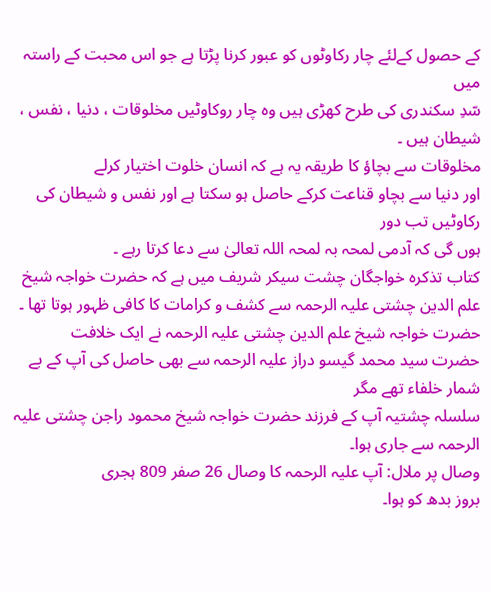کے حصول کےلئے چار رکاوٹوں کو عبور کرنا پڑتا ہے جو اس محبت کے راستہ میں
سّدِ سکندری کی طرح کھڑی ہیں وہ چار روکاوٹیں مخلوقات ، دنیا ، نفس ، شیطان ہیں ۔
مخلوقات سے بچاؤ کا طریقہ یہ ہے کہ انسان خلوت اختیار کرلے
اور دنیا سے بچاو قناعت کرکے حاصل ہو سکتا ہے اور نفس و شیطان کی رکاوٹیں تب دور
ہوں گی کہ آدمی لمحہ بہ لمحہ اللہ تعالیٰ سے دعا کرتا رہے ۔
کتاب تذکرہ خواجگان چشت سیکر شریف میں ہے کہ حضرت خواجہ شیخ
علم الدین چشتی علیہ الرحمہ سے کشف و کرامات کا کافی ظہور ہوتا تھا ۔
حضرت خواجہ شیخ علم الدین چشتی علیہ الرحمہ نے ایک خلافت
حضرت سید محمد گیسو دراز علیہ الرحمہ سے بھی حاصل کی آپ کے بے شمار خلفاء تھے مگر
سلسلہ چشتیہ آپ کے فرزند حضرت خواجہ شیخ محمود راجن چشتی علیہ الرحمہ سے جاری ہوا۔
وصال پر ملال: آپ علیہ الرحمہ کا وصال 26 صفر 809 ہجری
بروز بدھ کو ہوا۔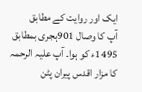ایک اور روایت کے مطابق
آپ کا وصال 901ہجری بمطابق 1495ء کو ہوا۔ آپ علیہ الرحمہ کا مزار اقدس پیران پٹن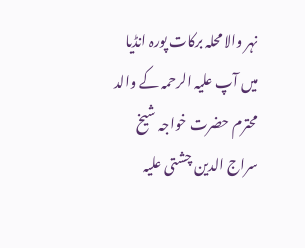نہر والا محلہ برکات پورہ انڈیا میں آپ علیہ الرحمہ کے والد محترم حضرت خواجہ شیخ
سراج الدین چشتی علیہ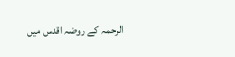الرحمہ کے روضہ اقدس میں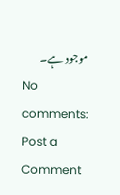موجود ہے۔
No comments:
Post a Comment